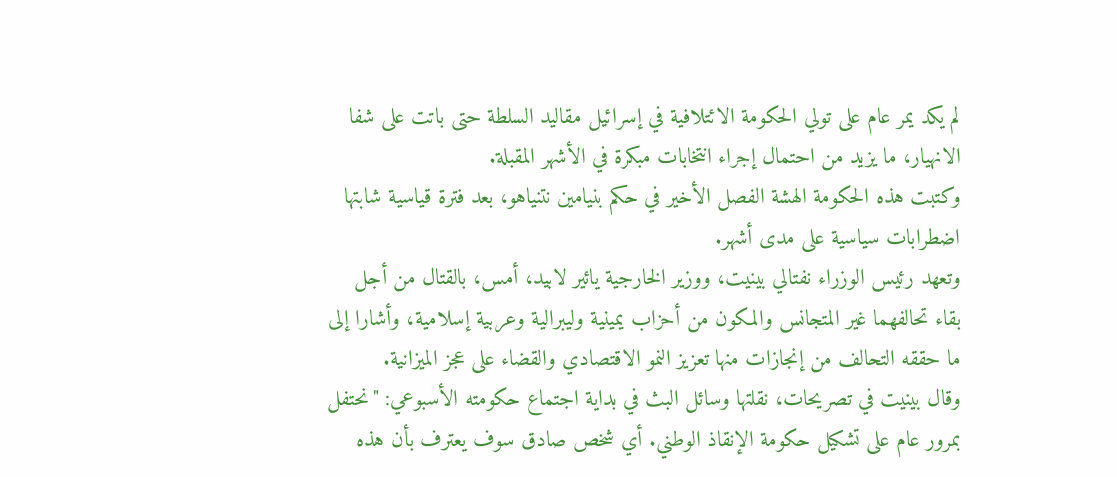لم يكد يمر عام على تولي الحكومة الائتلافية في إسرائيل مقاليد السلطة حتى باتت على شفا الانهيار، ما يزيد من احتمال إجراء انتخابات مبكرة في الأشهر المقبلة.
وكتبت هذه الحكومة الهشة الفصل الأخير في حكم بنيامين نتنياهو، بعد فترة قياسية شابتها اضطرابات سياسية على مدى أشهر.
وتعهد رئيس الوزراء نفتالي بينيت، ووزير الخارجية يائير لابيد، أمس، بالقتال من أجل بقاء تحالفهما غير المتجانس والمكون من أحزاب يمينية وليبرالية وعربية إسلامية، وأشارا إلى ما حققه التحالف من إنجازات منها تعزيز النمو الاقتصادي والقضاء على عجز الميزانية.
وقال بينيت في تصريحات، نقلتها وسائل البث في بداية اجتماع حكومته الأسبوعي: "نحتفل بمرور عام على تشكيل حكومة الإنقاذ الوطني. أي شخص صادق سوف يعترف بأن هذه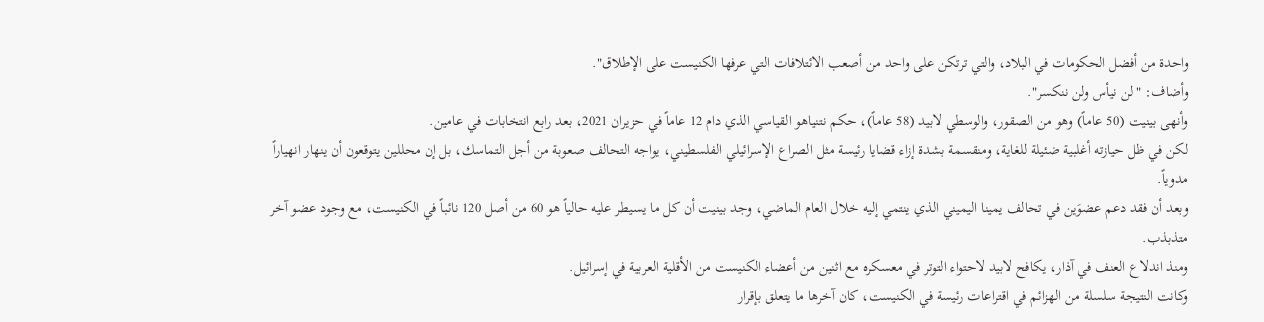واحدة من أفضل الحكومات في البلاد، والتي ترتكن على واحد من أصعب الائتلافات التي عرفها الكنيست على الإطلاق".
وأضاف: "لن نيأس ولن ننكسر".
وأنهى بينيت (50 عاماً) وهو من الصقور، والوسطي لابيد (58 عاماً)، حكم نتنياهو القياسي الذي دام 12 عاماً في حزيران 2021، بعد رابع انتخابات في عامين.
لكن في ظل حيازته أغلبية ضئيلة للغاية، ومنقسمة بشدة إزاء قضايا رئيسة مثل الصراع الإسرائيلي الفلسطيني، يواجه التحالف صعوبة من أجل التماسك، بل إن محللين يتوقعون أن ينهار انهياراً مدوياً.
وبعد أن فقد دعم عضوَين في تحالف يمينا اليميني الذي ينتمي إليه خلال العام الماضي، وجد بينيت أن كل ما يسيطر عليه حالياً هو 60 من أصل 120 نائباً في الكنيست، مع وجود عضو آخر متذبذب.
ومنذ اندلاع العنف في آذار، يكافح لابيد لاحتواء التوتر في معسكره مع اثنين من أعضاء الكنيست من الأقلية العربية في إسرائيل.
وكانت النتيجة سلسلة من الهزائم في اقتراعات رئيسة في الكنيست، كان آخرها ما يتعلق بإقرار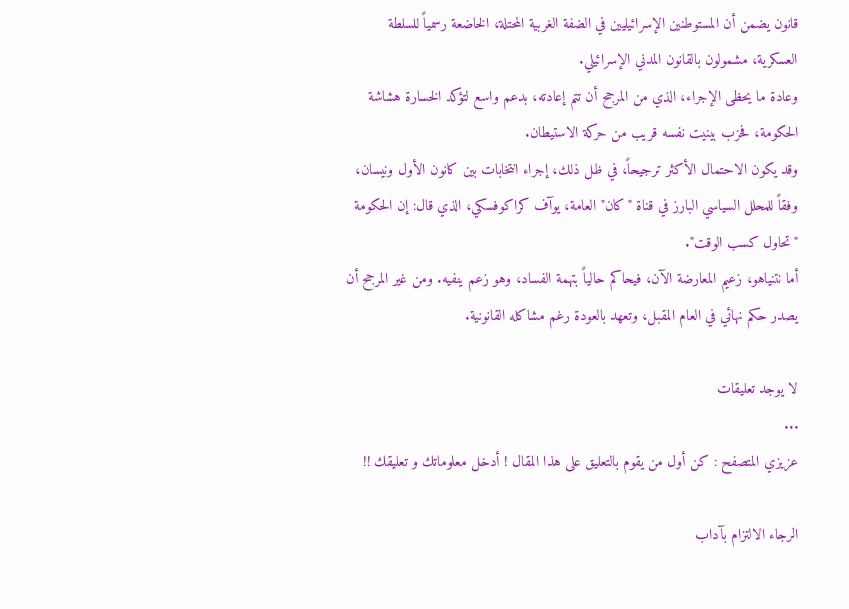قانون يضمن أن المستوطنين الإسرائيليين في الضفة الغربية المحتلة، الخاضعة رسمياً للسلطة العسكرية، مشمولون بالقانون المدني الإسرائيلي.
وعادة ما يحظى الإجراء، الذي من المرجح أن تتم إعادته، بدعم واسع لتؤكد الخسارة هشاشة الحكومة، فحزب بينيت نفسه قريب من حركة الاستيطان.
وقد يكون الاحتمال الأكثر ترجيحاً، في ظل ذلك، إجراء انتخابات بين كانون الأول ونيسان، وفقاً للمحلل السياسي البارز في قناة "كان" العامة، يوآف كراكوفسكي، الذي قال: إن الحكومة "تحاول كسب الوقت".
أما نتنياهو، زعيم المعارضة الآن، فيحاكم حالياً بتهمة الفساد، وهو زعم ينفيه. ومن غير المرجح أن يصدر حكم نهائي في العام المقبل، وتعهد بالعودة رغم مشاكله القانونية.

لا يوجد تعليقات
...
عزيزي المتصفح : كن أول من يقوم بالتعليق على هذا المقال ! أدخل معلوماتك و تعليقك !!

الرجاء الالتزام بآداب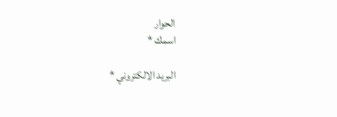الحوار
اسمك *

البريد الالكتروني *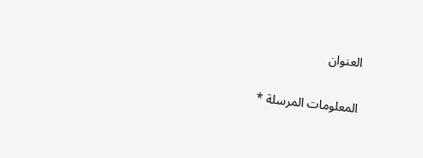العنوان

المعلومات المرسلة *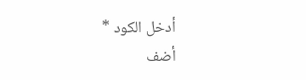أدخل الكود *
أضف